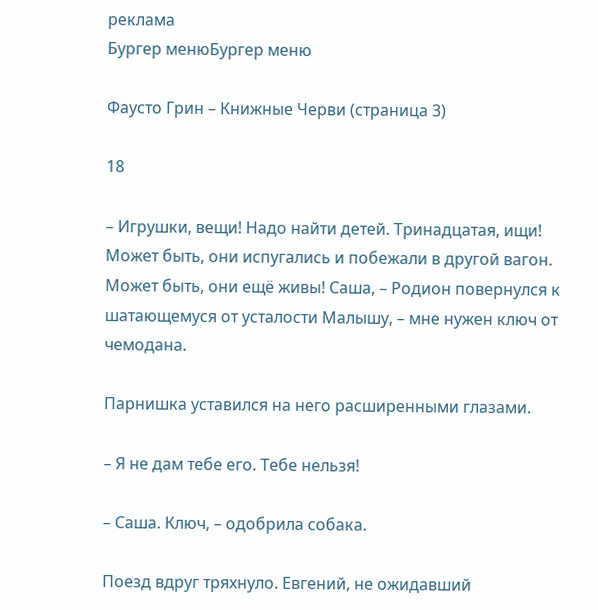реклама
Бургер менюБургер меню

Фаусто Грин – Книжные Черви (страница 3)

18

– Игрушки, вещи! Надо найти детей. Тринадцатая, ищи! Может быть, они испугались и побежали в другой вагон. Может быть, они ещё живы! Саша, – Родион повернулся к шатающемуся от усталости Малышу, – мне нужен ключ от чемодана.

Парнишка уставился на него расширенными глазами.

– Я не дам тебе его. Тебе нельзя!

– Саша. Ключ, – одобрила собака.

Поезд вдруг тряхнуло. Евгений, не ожидавший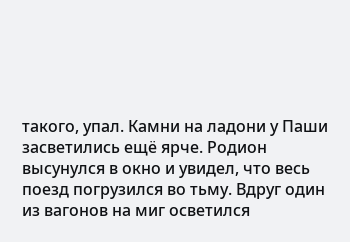такого, упал. Камни на ладони у Паши засветились ещё ярче. Родион высунулся в окно и увидел, что весь поезд погрузился во тьму. Вдруг один из вагонов на миг осветился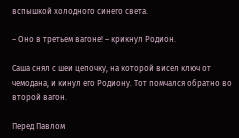вспышкой холодного синего света.

– Оно в третьем вагоне! – крикнул Родион.

Саша снял с шеи цепочку, на которой висел ключ от чемодана, и кинул его Родиону. Тот помчался обратно во второй вагон.

Перед Павлом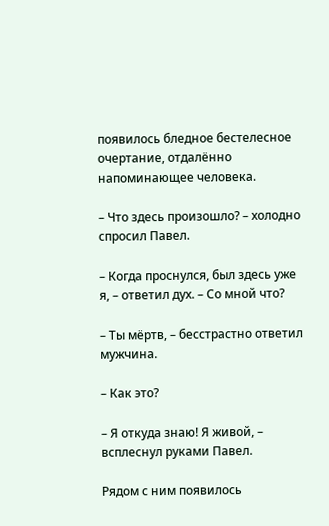появилось бледное бестелесное очертание, отдалённо напоминающее человека.

– Что здесь произошло? – холодно спросил Павел.

– Когда проснулся, был здесь уже я, – ответил дух. – Со мной что?

– Ты мёртв, – бесстрастно ответил мужчина.

– Как это?

– Я откуда знаю! Я живой, – всплеснул руками Павел.

Рядом с ним появилось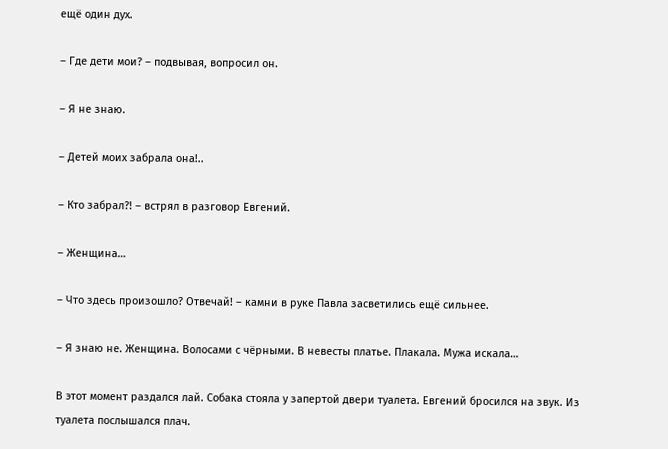ещё один дух.

– Где дети мои? – подвывая, вопросил он.

– Я не знаю.

– Детей моих забрала она!..

– Кто забрал?! – встрял в разговор Евгений.

– Женщина…

– Что здесь произошло? Отвечай! – камни в руке Павла засветились ещё сильнее.

– Я знаю не. Женщина. Волосами с чёрными. В невесты платье. Плакала. Мужа искала…

В этот момент раздался лай. Собака стояла у запертой двери туалета. Евгений бросился на звук. Из туалета послышался плач.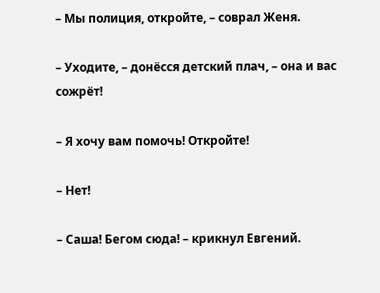– Мы полиция, откройте, – соврал Женя.

– Уходите, – донёсся детский плач, – она и вас сожрёт!

– Я хочу вам помочь! Откройте!

– Нет!

– Саша! Бегом сюда! – крикнул Евгений.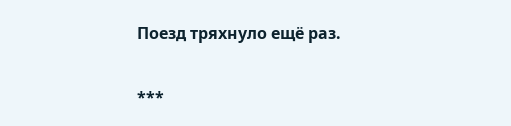Поезд тряхнуло ещё раз.

***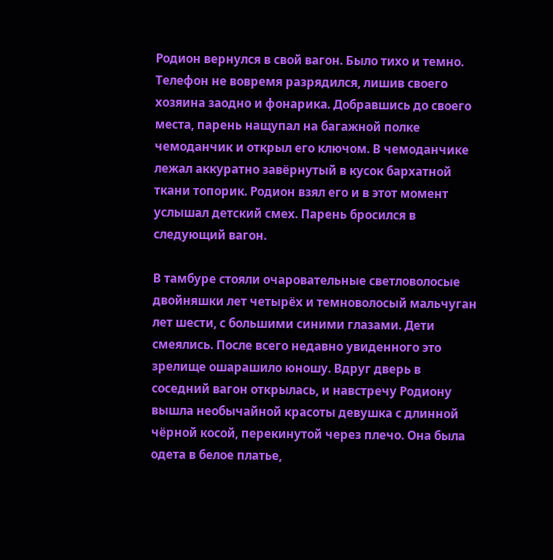Родион вернулся в свой вагон. Было тихо и темно. Телефон не вовремя разрядился, лишив своего хозяина заодно и фонарика. Добравшись до своего места, парень нащупал на багажной полке чемоданчик и открыл его ключом. В чемоданчике лежал аккуратно завёрнутый в кусок бархатной ткани топорик. Родион взял его и в этот момент услышал детский смех. Парень бросился в следующий вагон.

В тамбуре стояли очаровательные светловолосые двойняшки лет четырёх и темноволосый мальчуган лет шести, с большими синими глазами. Дети смеялись. После всего недавно увиденного это зрелище ошарашило юношу. Вдруг дверь в соседний вагон открылась, и навстречу Родиону вышла необычайной красоты девушка с длинной чёрной косой, перекинутой через плечо. Она была одета в белое платье,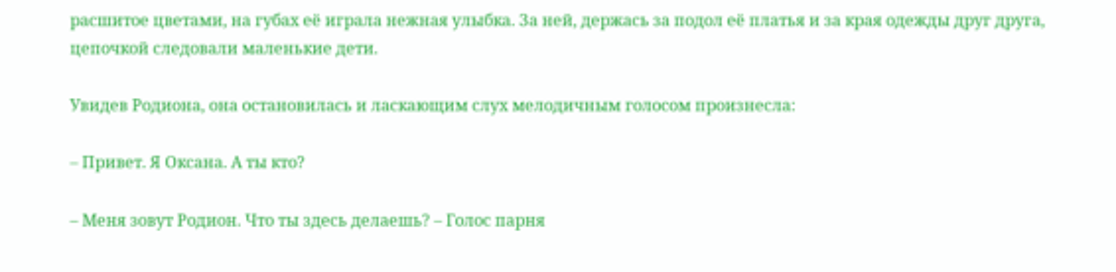расшитое цветами, на губах её играла нежная улыбка. За ней, держась за подол её платья и за края одежды друг друга, цепочкой следовали маленькие дети.

Увидев Родиона, она остановилась и ласкающим слух мелодичным голосом произнесла:

– Привет. Я Оксана. А ты кто?

– Меня зовут Родион. Что ты здесь делаешь? – Голос парня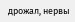дрожал, нервы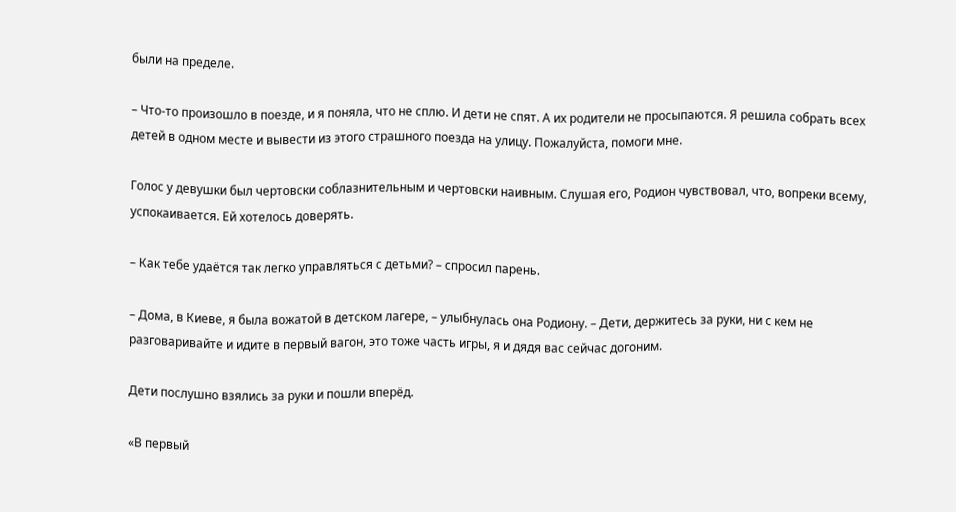были на пределе.

– Что-то произошло в поезде, и я поняла, что не сплю. И дети не спят. А их родители не просыпаются. Я решила собрать всех детей в одном месте и вывести из этого страшного поезда на улицу. Пожалуйста, помоги мне.

Голос у девушки был чертовски соблазнительным и чертовски наивным. Слушая его, Родион чувствовал, что, вопреки всему, успокаивается. Ей хотелось доверять.

– Как тебе удаётся так легко управляться с детьми? – спросил парень.

– Дома, в Киеве, я была вожатой в детском лагере, – улыбнулась она Родиону. – Дети, держитесь за руки, ни с кем не разговаривайте и идите в первый вагон, это тоже часть игры, я и дядя вас сейчас догоним.

Дети послушно взялись за руки и пошли вперёд.

«В первый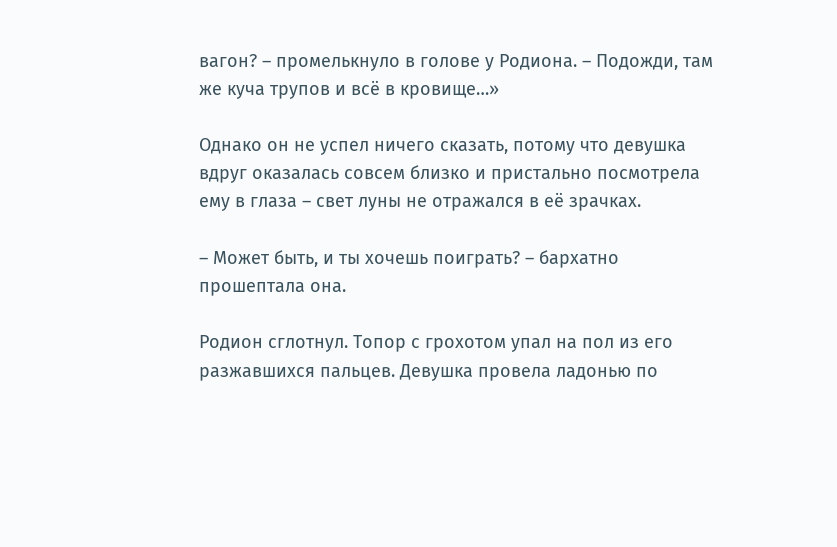вагон? – промелькнуло в голове у Родиона. – Подожди, там же куча трупов и всё в кровище…»

Однако он не успел ничего сказать, потому что девушка вдруг оказалась совсем близко и пристально посмотрела ему в глаза – свет луны не отражался в её зрачках.

– Может быть, и ты хочешь поиграть? – бархатно прошептала она.

Родион сглотнул. Топор с грохотом упал на пол из его разжавшихся пальцев. Девушка провела ладонью по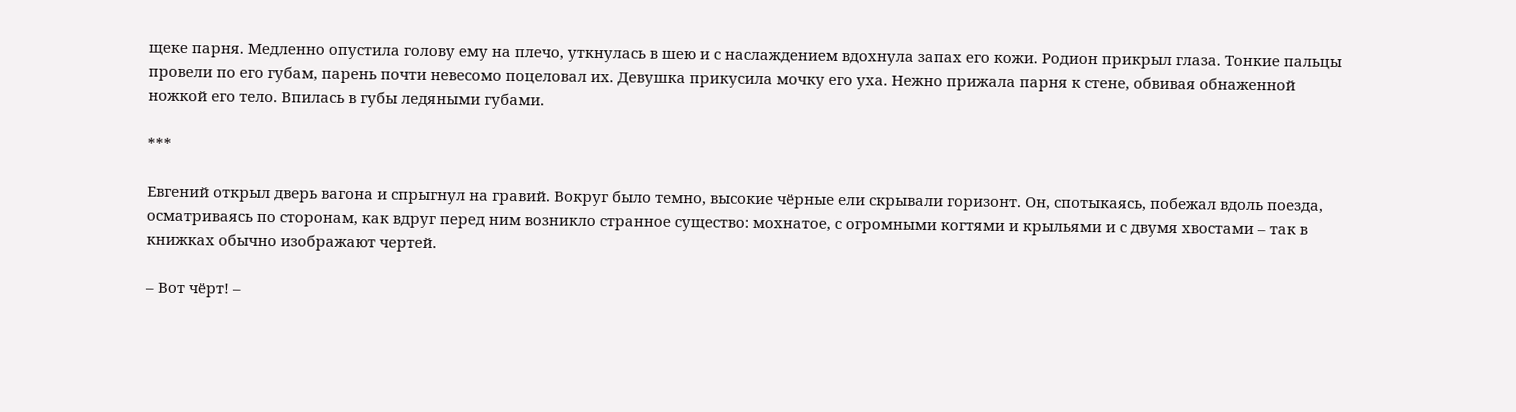щеке парня. Медленно опустила голову ему на плечо, уткнулась в шею и с наслаждением вдохнула запах его кожи. Родион прикрыл глаза. Тонкие пальцы провели по его губам, парень почти невесомо поцеловал их. Девушка прикусила мочку его уха. Нежно прижала парня к стене, обвивая обнаженной ножкой его тело. Впилась в губы ледяными губами.

***

Евгений открыл дверь вагона и спрыгнул на гравий. Вокруг было темно, высокие чёрные ели скрывали горизонт. Он, спотыкаясь, побежал вдоль поезда, осматриваясь по сторонам, как вдруг перед ним возникло странное существо: мохнатое, с огромными когтями и крыльями и с двумя хвостами – так в книжках обычно изображают чертей.

– Вот чёрт! –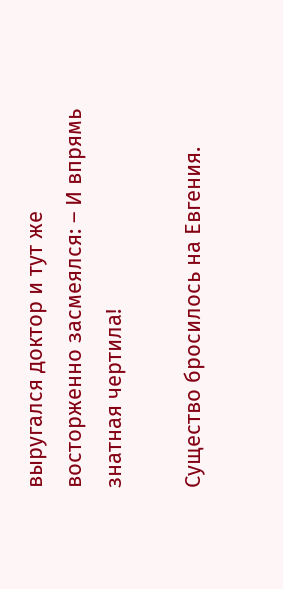выругался доктор и тут же восторженно засмеялся: – И впрямь знатная чертила!

Существо бросилось на Евгения.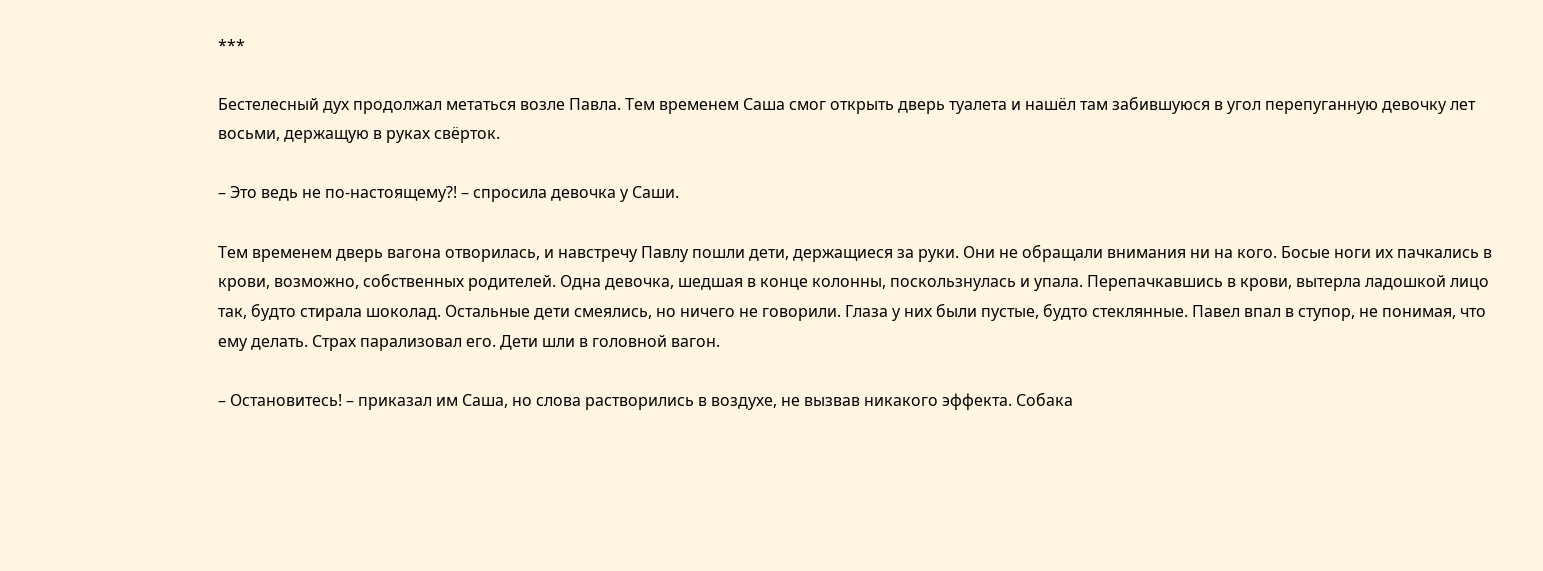***

Бестелесный дух продолжал метаться возле Павла. Тем временем Саша смог открыть дверь туалета и нашёл там забившуюся в угол перепуганную девочку лет восьми, держащую в руках свёрток.

– Это ведь не по-настоящему?! – спросила девочка у Саши.

Тем временем дверь вагона отворилась, и навстречу Павлу пошли дети, держащиеся за руки. Они не обращали внимания ни на кого. Босые ноги их пачкались в крови, возможно, собственных родителей. Одна девочка, шедшая в конце колонны, поскользнулась и упала. Перепачкавшись в крови, вытерла ладошкой лицо так, будто стирала шоколад. Остальные дети смеялись, но ничего не говорили. Глаза у них были пустые, будто стеклянные. Павел впал в ступор, не понимая, что ему делать. Страх парализовал его. Дети шли в головной вагон.

– Остановитесь! – приказал им Саша, но слова растворились в воздухе, не вызвав никакого эффекта. Собака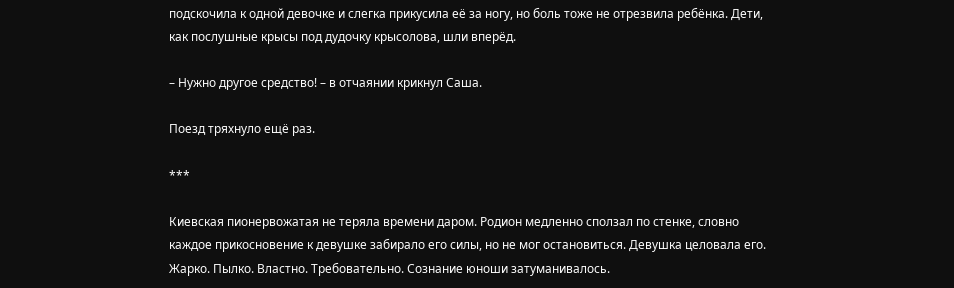подскочила к одной девочке и слегка прикусила её за ногу, но боль тоже не отрезвила ребёнка. Дети, как послушные крысы под дудочку крысолова, шли вперёд.

– Нужно другое средство! – в отчаянии крикнул Саша.

Поезд тряхнуло ещё раз.

***

Киевская пионервожатая не теряла времени даром. Родион медленно сползал по стенке, словно каждое прикосновение к девушке забирало его силы, но не мог остановиться. Девушка целовала его. Жарко. Пылко. Властно. Требовательно. Сознание юноши затуманивалось.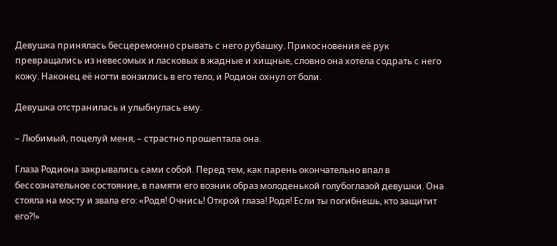Девушка принялась бесцеремонно срывать с него рубашку. Прикосновения её рук превращались из невесомых и ласковых в жадные и хищные, словно она хотела содрать с него кожу. Наконец её ногти вонзились в его тело, и Родион охнул от боли.

Девушка отстранилась и улыбнулась ему.

– Любимый, поцелуй меня, – страстно прошептала она.

Глаза Родиона закрывались сами собой. Перед тем, как парень окончательно впал в бессознательное состояние, в памяти его возник образ молоденькой голубоглазой девушки. Она стояла на мосту и звала его: «Родя! Очнись! Открой глаза! Родя! Если ты погибнешь, кто защитит его?!»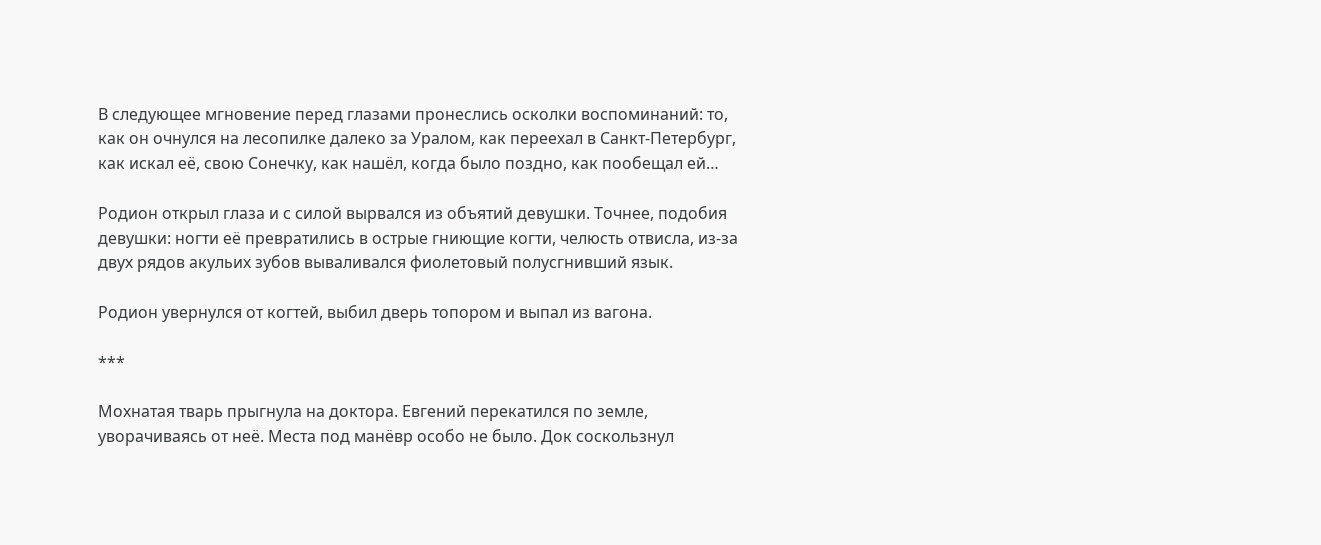В следующее мгновение перед глазами пронеслись осколки воспоминаний: то, как он очнулся на лесопилке далеко за Уралом, как переехал в Санкт-Петербург, как искал её, свою Сонечку, как нашёл, когда было поздно, как пообещал ей…

Родион открыл глаза и с силой вырвался из объятий девушки. Точнее, подобия девушки: ногти её превратились в острые гниющие когти, челюсть отвисла, из-за двух рядов акульих зубов вываливался фиолетовый полусгнивший язык.

Родион увернулся от когтей, выбил дверь топором и выпал из вагона.

***

Мохнатая тварь прыгнула на доктора. Евгений перекатился по земле, уворачиваясь от неё. Места под манёвр особо не было. Док соскользнул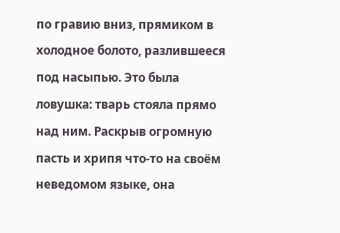по гравию вниз, прямиком в холодное болото, разлившееся под насыпью. Это была ловушка: тварь стояла прямо над ним. Раскрыв огромную пасть и хрипя что-то на своём неведомом языке, она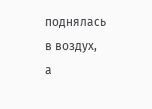поднялась в воздух, а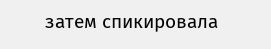затем спикировала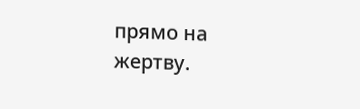прямо на жертву.